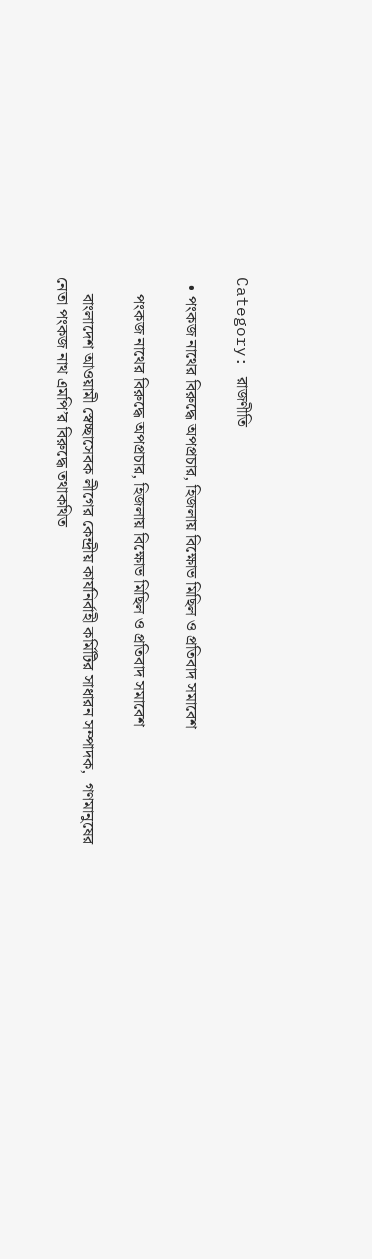Category: রাজণীতি

  • পংকজ নাথের বিরুদ্ধে অপপ্রচার, হিজলায় বিক্ষোভ মিছিল ও প্রতিবাদ সমাবেশ

    পংকজ নাথের বিরুদ্ধে অপপ্রচার, হিজলায় বিক্ষোভ মিছিল ও প্রতিবাদ সমাবেশ

    বাংলাদেশ আওয়ামী স্বেচ্ছাসেবক লীগের কেন্দ্রীয় কার্যনির্বাহী কর্মিটির সাধারন সম্পাদক,  গণমানুষের নেতা পংকজ নাথ এমপি’র বিরুদ্ধে তথাকথিত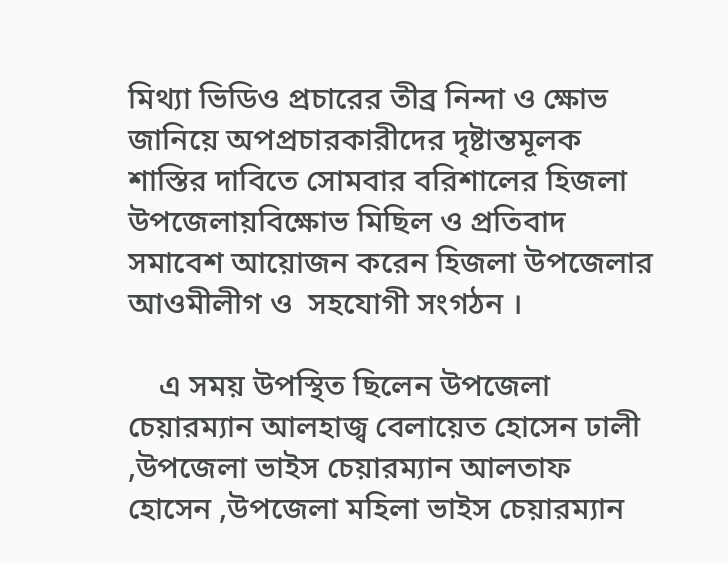মিথ্যা ভিডিও প্রচারের তীব্র নিন্দা ও ক্ষোভ জানিয়ে অপপ্রচারকারীদের দৃষ্টান্তমূলক শাস্তির দাবিতে সোমবার বরিশালের হিজলা উপজেলায়বিক্ষোভ মিছিল ও প্রতিবাদ সমাবেশ আয়োজন করেন হিজলা উপজেলার আওমীলীগ ও  সহযোগী সংগঠন ।

    এ সময় উপস্থিত ছিলেন উপজেলা চেয়ারম্যান আলহাজ্ব বেলায়েত হোসেন ঢালী ,উপজেলা ভাইস চেয়ারম্যান আলতাফ হোসেন ,উপজেলা মহিলা ভাইস চেয়ারম্যান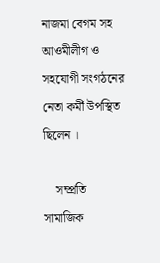নাজমা বেগম সহ আওমীলীগ ও  সহযোগী সংগঠনের নেতা কর্মী উপস্থিত ছিলেন ।

    সম্প্রতি সামাজিক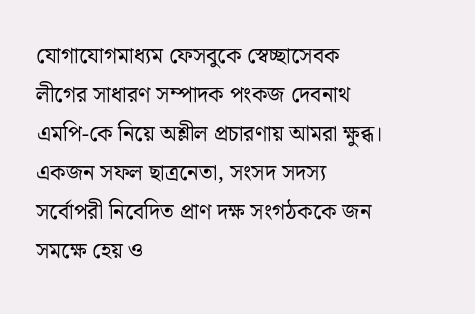যোগাযোগমাধ্যম ফেসবুকে স্বেচ্ছাসেবক লীগের সাধারণ সম্পাদক পংকজ দেবনাথ এমপি-কে নিয়ে অশ্লীল প্রচারণায় আমরা ক্ষুব্ধ।  একজন সফল ছাত্রনেতা, সংসদ সদস্য সর্বোপরী নিবেদিত প্রাণ দক্ষ সংগঠককে জন সমক্ষে হেয় ও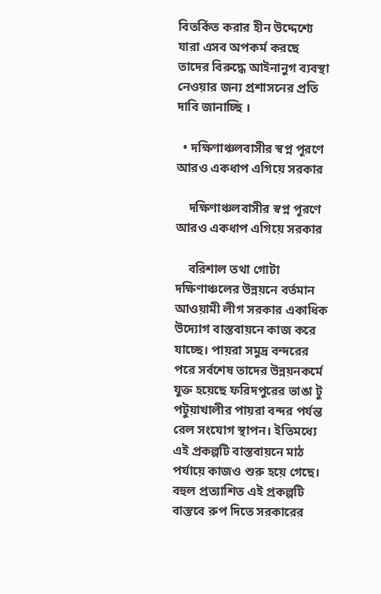বিতর্কিত করার হীন উদ্দেশ্যে যারা এসব অপকর্ম করছে তাদের বিরুদ্ধে আইনানুগ ব্যবস্থা নেওয়ার জন্য প্রশাসনের প্রতি দাবি জানাচ্ছি ।

  • দক্ষিণাঞ্চলবাসীর স্বপ্ন পূরণে আরও একধাপ এগিয়ে সরকার

    দক্ষিণাঞ্চলবাসীর স্বপ্ন পূরণে আরও একধাপ এগিয়ে সরকার

    বরিশাল তথা গোটা দক্ষিণাঞ্চলের উন্নয়নে বর্তমান আওয়ামী লীগ সরকার একাধিক উদ্যোগ বাস্তবায়নে কাজ করে যাচ্ছে। পায়রা সমুদ্র বন্দরের পরে সর্বশেষ তাদের উন্নয়নকর্মে যুক্ত হয়েছে ফরিদপুরের ভাঙা টু পটুয়াখালীর পায়রা বন্দর পর্যন্ত রেল সংযোগ স্থাপন। ইতিমধ্যে এই প্রকল্পটি বাস্তবায়নে মাঠ পর্যায়ে কাজও শুরু হয়ে গেছে। বহুল প্রত্যাশিত এই প্রকল্পটি বাস্তবে রুপ দিতে সরকারের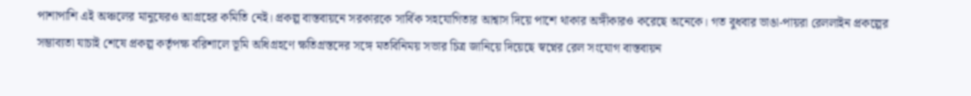পাশাপাশি এই অঞ্চলের মানুষেরও আগ্রহের কমিতি নেই। প্রকল্প বাস্তবায়নে সরকারকে সার্বিক সহযোগিতার আশ্বাস দিয়ে পাশে থাকার অঙ্গীকারও করেছে অনেকে। গত বুধবার ভাঙা-পায়রা রেললাইন প্রকল্পের সম্ভাব্যতা যাচাই শেষে প্রকল্প কর্তৃপক্ষ বরিশালে ভূমি অধিগ্রহণে ক্ষতিগ্রস্তদের সঙ্গে মতবিনিময় সভার চিত্র জানিয়ে দিয়েছে স্বপ্নের রেল সংযোগ বাস্তবায়ন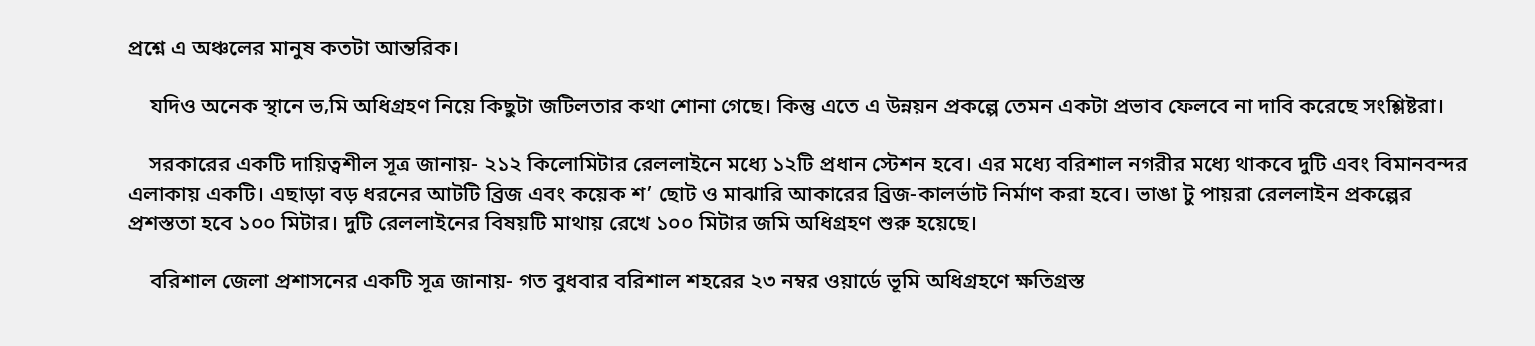প্রশ্নে এ অঞ্চলের মানুষ কতটা আন্তরিক।

    যদিও অনেক স্থানে ভ‚মি অধিগ্রহণ নিয়ে কিছুটা জটিলতার কথা শোনা গেছে। কিন্তু এতে এ উন্নয়ন প্রকল্পে তেমন একটা প্রভাব ফেলবে না দাবি করেছে সংশ্লিষ্টরা।

    সরকারের একটি দায়িত্বশীল সূত্র জানায়- ২১২ কিলোমিটার রেললাইনে মধ্যে ১২টি প্রধান স্টেশন হবে। এর মধ্যে বরিশাল নগরীর মধ্যে থাকবে দুটি এবং বিমানবন্দর এলাকায় একটি। এছাড়া বড় ধরনের আটটি ব্রিজ এবং কয়েক শ’ ছোট ও মাঝারি আকারের ব্রিজ-কালর্ভাট নির্মাণ করা হবে। ভাঙা টু পায়রা রেললাইন প্রকল্পের প্রশস্ততা হবে ১০০ মিটার। দুটি রেললাইনের বিষয়টি মাথায় রেখে ১০০ মিটার জমি অধিগ্রহণ শুরু হয়েছে।

    বরিশাল জেলা প্রশাসনের একটি সূত্র জানায়- গত বুধবার বরিশাল শহরের ২৩ নম্বর ওয়ার্ডে ভূমি অধিগ্রহণে ক্ষতিগ্রস্ত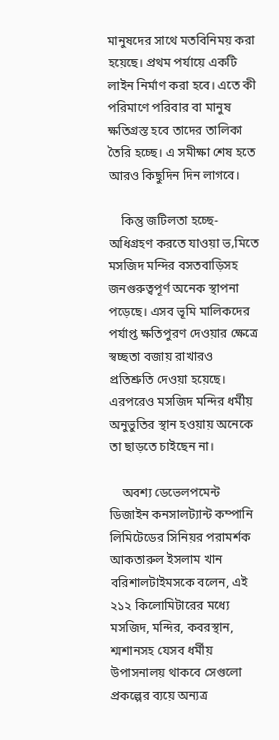মানুষদের সাথে মতবিনিময় করা হয়েছে। প্রথম পর্যায়ে একটি লাইন নির্মাণ করা হবে। এতে কী পরিমাণে পরিবার বা মানুষ ক্ষতিগ্রস্ত হবে তাদের তালিকা তৈরি হচ্ছে। এ সমীক্ষা শেষ হতে আরও কিছুদিন দিন লাগবে।

    কিন্তু জটিলতা হচ্ছে- অধিগ্রহণ করতে যাওয়া ভ‚মিতে মসজিদ মন্দির বসতবাড়িসহ জনগুরুত্বপূর্ণ অনেক স্থাপনা পড়েছে। এসব ভূমি মালিকদের পর্যাপ্ত ক্ষতিপুরণ দেওয়ার ক্ষেত্রে স্বচ্ছতা বজায় রাখারও প্রতিশ্রুতি দেওয়া হয়েছে। এরপরেও মসজিদ মন্দির ধর্মীয় অনুভুতির স্থান হওয়ায় অনেকে তা ছাড়তে চাইছেন না।

    অবশ্য ডেভেলপমেন্ট ডিজাইন কনসালট্যান্ট কম্পানি লিমিটেডের সিনিয়র পরামর্শক আকতারুল ইসলাম খান বরিশালটাইমসকে বলেন, এই ২১২ কিলোমিটারের মধ্যে মসজিদ, মন্দির, কবরস্থান, শ্মশানসহ যেসব ধর্মীয় উপাসনালয় থাকবে সেগুলো প্রকল্পের ব্যয়ে অন্যত্র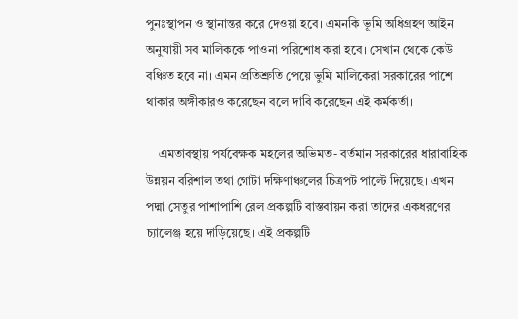পুনঃস্থাপন ও স্থানান্তর করে দেওয়া হবে। এমনকি ভূমি অধিগ্রহণ আইন অনুযায়ী সব মালিককে পাওনা পরিশোধ করা হবে। সেখান থেকে কেউ বঞ্চিত হবে না। এমন প্রতিশ্রুতি পেয়ে ভুমি মালিকেরা সরকারের পাশে থাকার অঙ্গীকারও করেছেন বলে দাবি করেছেন এই কর্মকর্তা।

    এমতাবস্থায় পর্যবেক্ষক মহলের অভিমত- বর্তমান সরকারের ধারাবাহিক উন্নয়ন বরিশাল তথা গোটা দক্ষিণাঞ্চলের চিত্রপট পাল্টে দিয়েছে। এখন পদ্মা সেতুর পাশাপাশি রেল প্রকল্পটি বাস্তবায়ন করা তাদের একধরণের চ্যালেঞ্জ হয়ে দাড়িয়েছে। এই প্রকল্পটি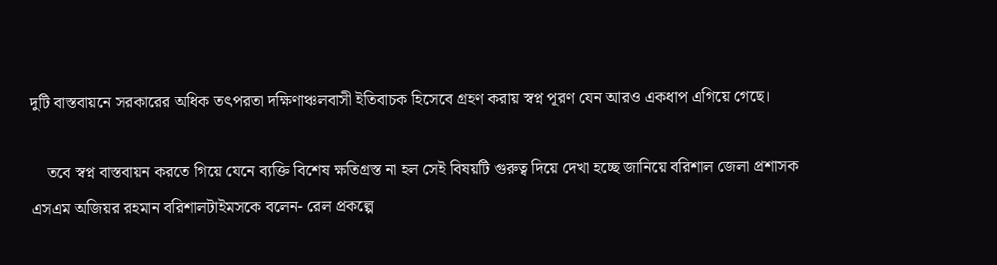দুটি বাস্তবায়নে সরকারের অধিক তৎপরতা দক্ষিণাঞ্চলবাসী ইতিবাচক হিসেবে গ্রহণ করায় স্বপ্ন পূরণ যেন আরও একধাপ এগিয়ে গেছে।

    তবে স্বপ্ন বাস্তবায়ন করতে গিয়ে যেনে ব্যক্তি বিশেষ ক্ষতিগ্রস্ত না হল সেই বিষয়টি গুরুত্ব দিয়ে দেখা হচ্ছে জানিয়ে বরিশাল জেলা প্রশাসক এসএম অজিয়র রহমান বরিশালটাইমসকে বলেন- রেল প্রকল্পে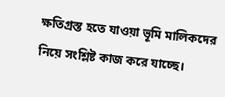ক্ষতিগ্রস্ত হতে যাওয়া ভূমি মালিকদের নিয়ে সংশ্লিষ্ট কাজ করে যাচ্ছে।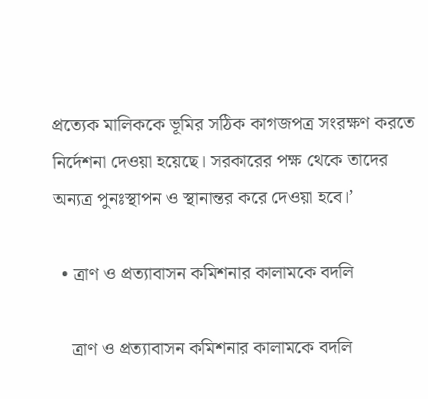প্রত্যেক মালিককে ভূমির সঠিক কাগজপত্র সংরক্ষণ করতে নির্দেশনা দেওয়া হয়েছে। সরকারের পক্ষ থেকে তাদের অন্যত্র পুনঃস্থাপন ও স্থানান্তর করে দেওয়া হবে।’

  • ত্রাণ ও প্রত্যাবাসন কমিশনার কালামকে বদলি

    ত্রাণ ও প্রত্যাবাসন কমিশনার কালামকে বদলি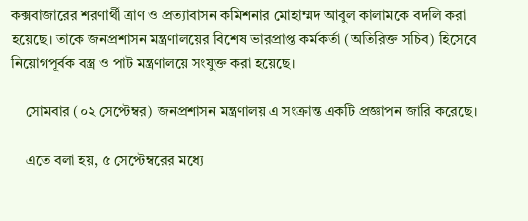কক্সবাজারের শরণার্থী ত্রাণ ও প্রত্যাবাসন কমিশনার মোহাম্মদ আবুল কালামকে বদলি করা হয়েছে। তাকে জনপ্রশাসন মন্ত্রণালয়ের বিশেষ ভারপ্রাপ্ত কর্মকর্তা (অতিরিক্ত সচিব) হিসেবে নিয়োগপূর্বক বস্ত্র ও পাট মন্ত্রণালয়ে সংযুক্ত করা হয়েছে।

    সোমবার (০২ সেপ্টেম্বর) জনপ্রশাসন মন্ত্রণালয় এ সংক্রান্ত একটি প্রজ্ঞাপন জারি করেছে।

    এতে বলা হয়, ৫ সেপ্টেম্বরের মধ্যে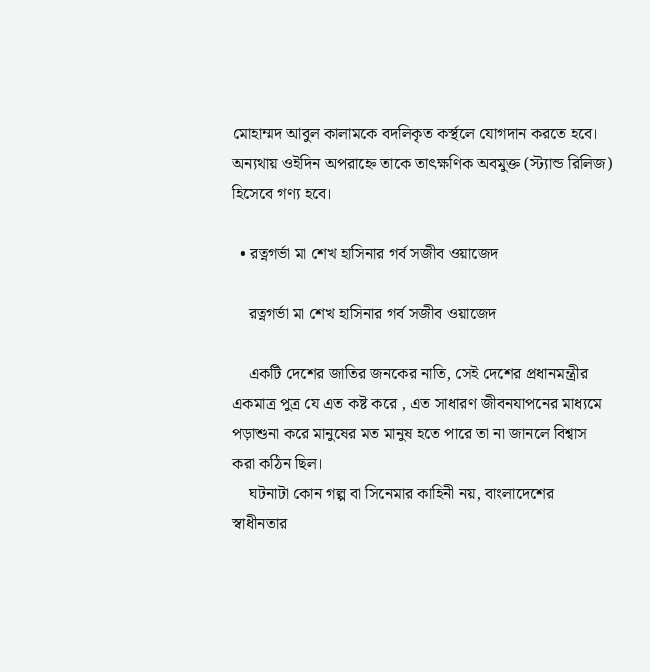মোহাম্মদ আবুল কালামকে বদলিকৃত কর্স্থলে যোগদান করতে হবে। অন্যথায় ওইদিন অপরাহ্নে তাকে তাৎক্ষণিক অবমুক্ত (স্ট্যান্ড রিলিজ) হিসেবে গণ্য হবে।

  • রত্নগর্ভা মা শেখ হা‌সিনার গর্ব সজীব ওয়া‌জেদ

    রত্নগর্ভা মা শেখ হা‌সিনার গর্ব সজীব ওয়া‌জেদ

    এক‌টি দে‌শের জা‌তির জন‌কের না‌তি, সেই দে‌শের প্রধানমন্ত্রীর একমাত্র পুত্র যে এত কষ্ট ক‌রে , এত সাধারণ জীবনযাপনের মাধ্য‌মে পড়াশুনা কর‌ে মানু‌ষের মত মানুষ হ‌তে পা‌রে তা না জান‌লে বিশ্বাস করা ক‌ঠিন ছিল।
    ঘটনাটা কোন গল্প বা সি‌নেমার কা‌হিনী নয়, বাংলা‌দে‌শের স্বাধীনতার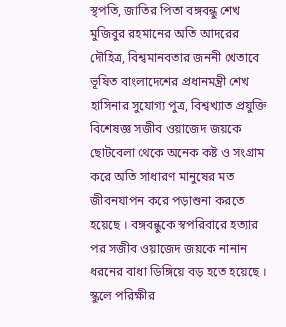স্থপ‌তি, জা‌তির পিতা বঙ্গবন্ধু শেখ মু‌জিবুর রহমা‌নের অ‌তি আদ‌রের দৌ‌হিত্র, বিশ্বমানবতার জননী খেতা‌বে ভূ‌ষিত বাংলা‌দে‌শের প্রধানমন্ত্রী শেখ হা‌সিনার সু‌যোগ্য পুত্র, বিশ্বখ্যাত প্রযু‌ক্তি বি‌শেষজ্ঞ সজীব ওয়া‌জেদ জয়‌কে ছোট‌বেলা থে‌কে অ‌নেক কষ্ট ও সংগ্রাম ক‌রে অ‌তি সাধারণ মানু‌ষের মত জীবনযাপন ক‌রে পড়াশুনা কর‌তে হ‌য়ে‌ছে । বঙ্গবন্ধু‌কে স্বপ‌রিবা‌রে হত্যার পর সজীব ওয়া‌জেদ জয়‌কে নানান ধর‌নের বাধা ডি‌ঙ্গি‌য়ে বড় হ‌তে হ‌য়ে‌ছে । স্কু‌লে প‌রিক্ষীর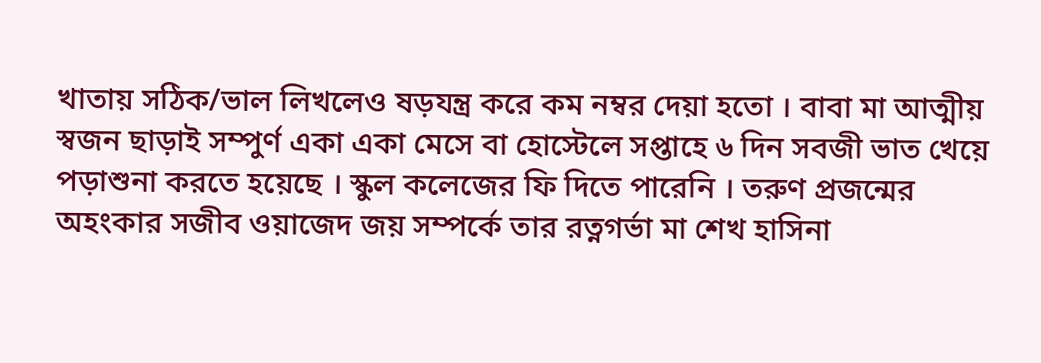খাতায় স‌ঠিক/ভাল লিখ‌লেও ষড়যন্ত্র ক‌রে কম নম্বর দেয়া হতো । বাবা মা আত্মীয় স্বজন ছাড়াই সম্পুর্ণ একা একা মে‌সে বা হো‌স্টে‌লে সপ্তা‌হে ৬ দিন সবজী ভাত খে‌য়ে পড়াশুনা কর‌তে হ‌য়ে‌ছে । স্কুল ক‌লে‌জের ফি দি‌তে পা‌রে‌নি । তরুণ প্রজ‌ন্মের অহংকার সজীব ওয়া‌জেদ জয় সম্প‌র্কে তার রত্নগর্ভা মা শেখ হা‌সিনা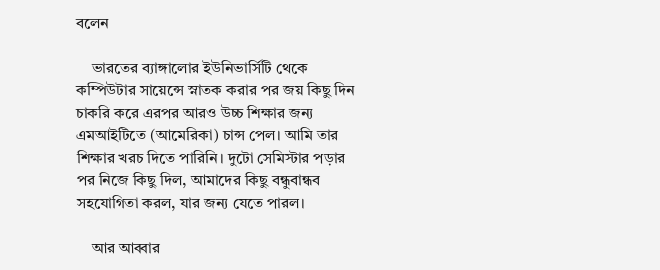ব‌লেন

    ভারতের ব্যাঙ্গালোর ইউনিভার্সিটি থেকে কম্পিউটার সায়েন্সে স্নাতক করার পর জয় কিছু দিন চাকরি করে এরপর আরও উচ্চ শিক্ষার জন্য এমআইটিতে (আমেরিকা) চান্স পেল। আমি তার শিক্ষার খরচ দিতে পারিনি। দুটো সেমিস্টার পড়ার পর নিজে কিছু দিল, আমাদের কিছু বন্ধুবান্ধব সহযোগিতা করল, যার জন্য যেতে পারল।

    আর আব্বার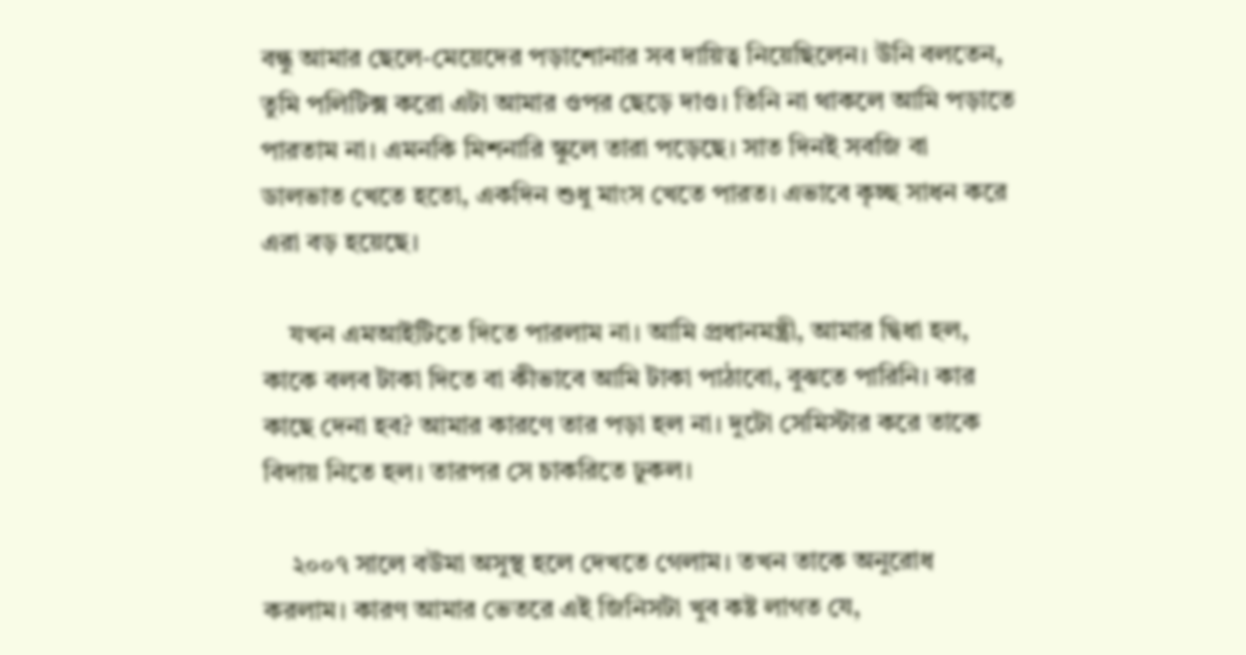বন্ধু আমার ছেলে-মেয়েদের পড়াশোনার সব দায়িত্ব নিয়েছিলেন। উনি বলতেন, তুমি পলিটিক্স করো এটা আমার ওপর ছেড়ে দাও। তিনি না থাকলে আমি পড়াতে পারতাম না। এমনকি মিশনারি স্কুলে তারা পড়েছে। সাত দিনই সবজি বা ডালভাত খেতে হতো, একদিন শুধু মাংস খেতে পারত। এভাবে কৃচ্ছ সাধন করে এরা বড় হয়েছে।

    যখন এমআইটিতে দিতে পারলাম না। আমি প্রধানমন্ত্রী, আমার দ্বিধা হল, কাকে বলব টাকা দিতে বা কীভাবে আমি টাকা পাঠাবো, বুঝতে পারিনি। কার কাছে দেনা হব? আমার কারণে তার পড়া হল না। দুটো সেমিস্টার করে তাকে বিদায় নিতে হল। তারপর সে চাকরিতে ঢুকল।

    ২০০৭ সালে বউমা অসুস্থ হলে দেখতে গেলাম। তখন তাকে অনুরোধ করলাম। কারণ আমার ভেতরে এই জিনিসটা খুব কষ্ট লাগত যে,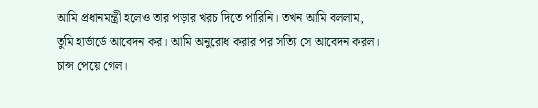আমি প্রধানমন্ত্রী হলেও তার পড়ার খরচ দিতে পারিনি। তখন আমি বললাম, তুমি হার্ভার্ডে আবেদন কর। আমি অনুরোধ করার পর সত্যি সে আবেদন করল। চান্স পেয়ে গেল।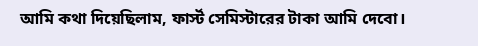আমি কথা দিয়েছিলাম, ফার্স্ট সেমিস্টারের টাকা আমি দেবো।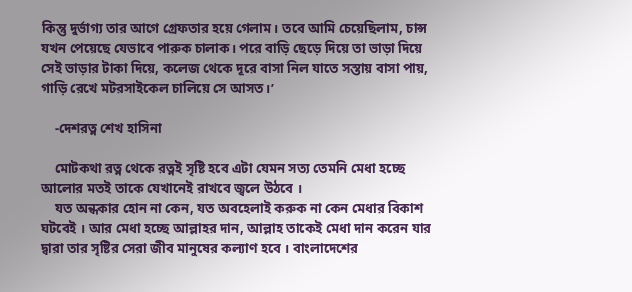কিন্তু দুর্ভাগ্য তার আগে গ্রেফতার হয়ে গেলাম। তবে আমি চেয়েছিলাম, চান্স যখন পেয়েছে যেভাবে পারুক চালাক। পরে বাড়ি ছেড়ে দিয়ে তা ভাড়া দিয়ে সেই ভাড়ার টাকা দিয়ে, কলেজ থেকে দূরে বাসা নিল যাতে সস্তায় বাসা পায়, গাড়ি রেখে মটরসাইকেল চালিয়ে সে আসত।’

    -দেশরত্ন শেখ হাসিনা

    মোটকথা রত্ন থে‌কে রত্নই সৃ‌ষ্টি হ‌বে এটা যেমন সত্য তেম‌নি মেধা হ‌চ্ছে আ‌লোর মতই তা‌কে যেখা‌নেই রাখ‌বে জ্ব‌লে উঠ‌বে ।
    যত অন্ধকার হোন না কেন, যত অব‌হেলাই করুক না কেন মেধার বিকাশ ঘট‌বেই । আর মেধা হ‌চ্ছে আল্লাহর দান, আল্লাহ তা‌কেই মেধা দান ক‌রেন যার দ্বারা তার সৃ‌ষ্টির সেরা জীব মানু‌ষের কল্যাণ হ‌বে । বাংলা‌দে‌শের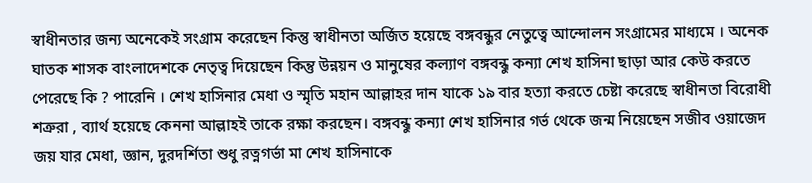স্বাধীনতার জন্য অ‌নে‌কেই সংগ্রাম ক‌রে‌ছেন কিন্তু স্বাধীনতা অ‌র্জিত হ‌য়ে‌ছে বঙ্গবন্ধুর নেতু‌ত্বে আ‌ন্দোলন সংগ্রা‌মের মাধ্য‌মে । অ‌নেক ঘাতক শাসক বাংলা‌দেশ‌কে নেতৃত্ব দি‌য়ে‌ছেন কিন্তু উন্নয়ন ও মানু‌ষের কল্যাণ বঙ্গবন্ধু কন্যা শেখ হা‌সিনা ছাড়া আর কেউ কর‌তে পে‌রে‌ছে কি ? পা‌রে‌নি । শেখ হা‌সিনার মেধা ও স্মৃ‌তি মহান আল্লাহর দান যা‌কে ১৯ বার হত্যা কর‌তে চেষ্টা ক‌রে‌ছে স্বাধীনতা বি‌রোধী শত্রুরা , ব্যার্থ হ‌য়ে‌ছে কেননা আল্লাহই তা‌কে রক্ষা কর‌ছেন। বঙ্গবন্ধু কন্যা শেখ হা‌সিনার গ‌র্ভ থে‌কে জন্ম নি‌য়ে‌ছেন সজীব ওয়া‌জেদ জয় যার মেধা, জ্ঞান, দুরদ‌র্শিতা শুধু রত্নগর্ভা মা শেখ হা‌সিনাকে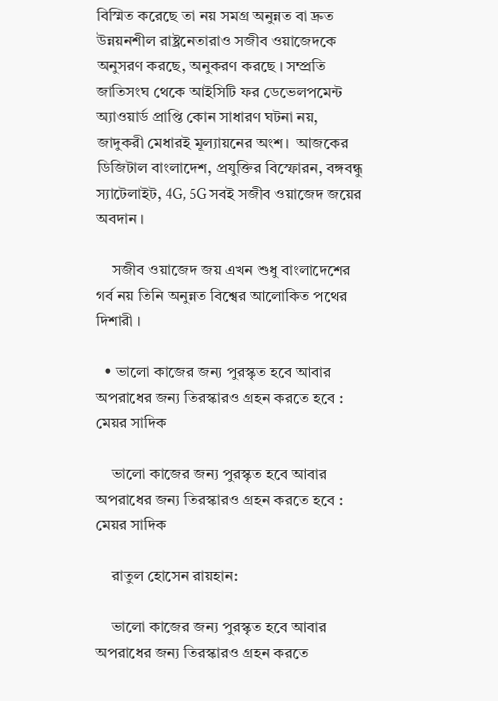বি‌স্মিত ক‌রে‌ছে তা নয় সমগ্র অনুন্নত বা দ্রুত উন্নয়নশীল রাষ্ট্রনেতারাও সজীব ওয়া‌জেদ‌কে অনুসরণ কর‌ছে, অনুকরণ কর‌ছে । সম্প্র‌তি জা‌তিসংঘ থে‌কে আই‌সি‌টি ফর ডে‌ভেলপ‌মেন্ট অ্যাওয়ার্ড প্রা‌প্তি কোন সাধারণ ঘটনা নয়, জাদুকরী মেধারই মূল্যায়নের অংশ।  আজ‌কের ডি‌জিটাল বাংলা‌দেশ, প্রযু‌ক্তির বি‌স্ফোরন, বঙ্গবন্ধু স্যা‌টেলাইট, 4G, 5G সবই সজীব ওয়া‌জেদ জ‌য়ের অবদান ।

    সজীব ওয়া‌জেদ জয় এখন শুধু বাংলা‌দে‌শের গর্ব নয় তি‌নি অনুন্নত বি‌শ্বের আ‌লো‌কিত প‌থের দিশারী ।

  • ভালো কাজের জন্য পুরস্কৃত হবে আবার অপরাধের জন্য তিরস্কারও গ্রহন করতে হবে : মেয়র সাদিক

    ভালো কাজের জন্য পুরস্কৃত হবে আবার অপরাধের জন্য তিরস্কারও গ্রহন করতে হবে : মেয়র সাদিক

    রাতুল হোসেন রায়হান:

    ভালো কাজের জন্য পুরস্কৃত হবে আবার অপরাধের জন্য তিরস্কারও গ্রহন করতে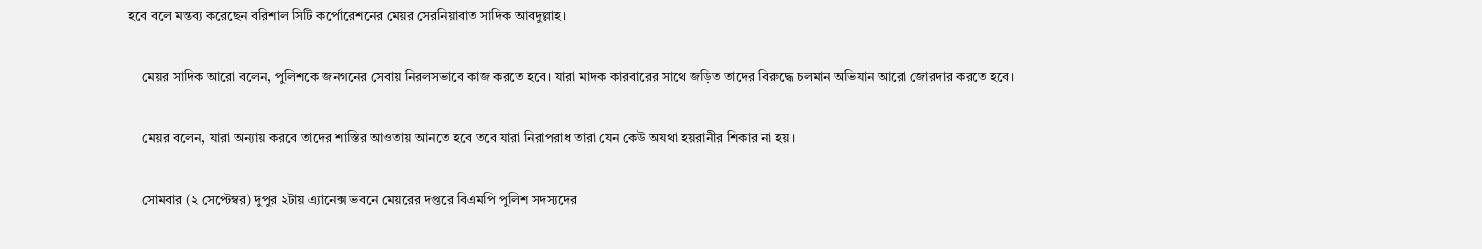হবে বলে মন্তব্য করেছেন বরিশাল সিটি কর্পোরেশনের মেয়র সেরনিয়াবাত সাদিক আবদুল্লাহ।

    মেয়র সাদিক আরো বলেন, পুলিশকে জনগনের সেবায় নিরলসভাবে কাজ করতে হবে। যারা মাদক কারবারের সাথে জড়িত তাদের বিরুদ্ধে চলমান অভিযান আরো জোরদার করতে হবে।

    মেয়র বলেন, যারা অন্যায় করবে তাদের শাস্তির আওতায় আনতে হবে তবে যারা নিরাপরাধ তারা যেন কেউ অযথা হয়রানীর শিকার না হয়।

    সোমবার (২ সেপ্টেম্বর) দুপুর ২টায় এ্যানেক্স ভবনে মেয়রের দপ্তরে বিএমপি পুলিশ সদস্যদের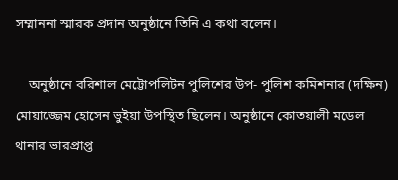সম্মাননা স্মারক প্রদান অনুষ্ঠানে তিনি এ কথা বলেন।

    অনুষ্ঠানে বরিশাল মেট্টোপলিটন পুলিশের উপ- পুলিশ কমিশনার (দক্ষিন) মোয়াজ্জেম হোসেন ভুইয়া উপস্থিত ছিলেন। অনুষ্ঠানে কোতয়ালী মডেল থানার ভারপ্রাপ্ত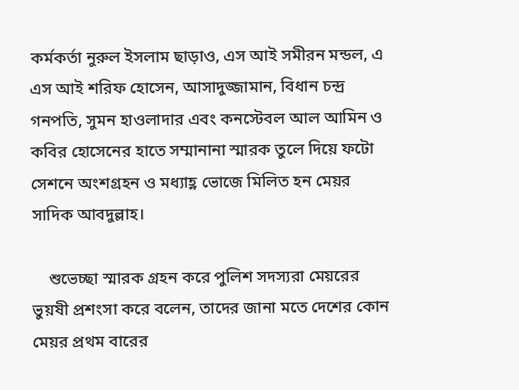কর্মকর্তা নুরুল ইসলাম ছাড়াও, এস আই সমীরন মন্ডল, এ এস আই শরিফ হোসেন, আসাদুজ্জামান, বিধান চন্দ্র গনপতি, সুমন হাওলাদার এবং কনস্টেবল আল আমিন ও কবির হোসেনের হাতে সম্মানানা স্মারক তুলে দিয়ে ফটো সেশনে অংশগ্রহন ও মধ্যাহ্ণ ভোজে মিলিত হন মেয়র সাদিক আবদুল্লাহ।

    শুভেচ্ছা স্মারক গ্রহন করে পুলিশ সদস্যরা মেয়রের ভুয়ষী প্রশংসা করে বলেন, তাদের জানা মতে দেশের কোন মেয়র প্রথম বারের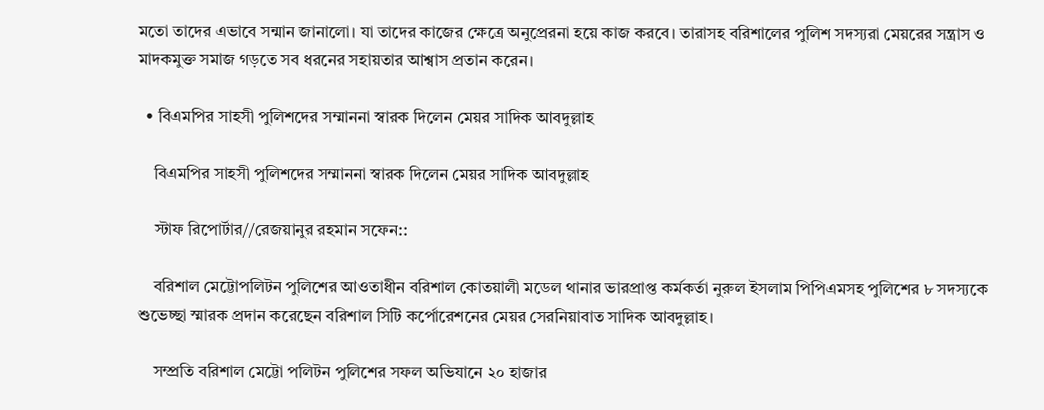মতো তাদের এভাবে সন্মান জানালো। যা তাদের কাজের ক্ষেত্রে অনুপ্রেরনা হয়ে কাজ করবে। তারাসহ বরিশালের পুলিশ সদস্যরা মেয়রের সন্ত্রাস ও মাদকমুক্ত সমাজ গড়তে সব ধরনের সহায়তার আশ্বাস প্রতান করেন।

  • বিএমপির সাহসী পুলিশদের সম্মাননা স্বারক দিলেন মেয়র সাদিক আবদুল্লাহ

    বিএমপির সাহসী পুলিশদের সম্মাননা স্বারক দিলেন মেয়র সাদিক আবদুল্লাহ

    স্টাফ রিপোর্টার//রেজয়ানুর রহমান সফেন::

    বরিশাল মেট্টোপলিটন পুলিশের আওতাধীন বরিশাল কোতয়ালী মডেল থানার ভারপ্রাপ্ত কর্মকর্তা নুরুল ইসলাম পিপিএমসহ পুলিশের ৮ সদস্যকে শুভেচ্ছা স্মারক প্রদান করেছেন বরিশাল সিটি কর্পোরেশনের মেয়র সেরনিয়াবাত সাদিক আবদুল্লাহ।

    সম্প্রতি বরিশাল মেট্টো পলিটন পুলিশের সফল অভিযানে ২০ হাজার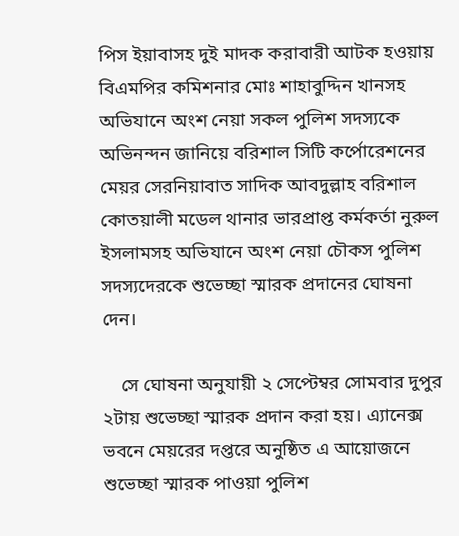পিস ইয়াবাসহ দুই মাদক করাবারী আটক হওয়ায় বিএমপির কমিশনার মোঃ শাহাবুদ্দিন খানসহ অভিযানে অংশ নেয়া সকল পুলিশ সদস্যকে অভিনন্দন জানিয়ে বরিশাল সিটি কর্পোরেশনের মেয়র সেরনিয়াবাত সাদিক আবদুল্লাহ বরিশাল কোতয়ালী মডেল থানার ভারপ্রাপ্ত কর্মকর্তা নুরুল ইসলামসহ অভিযানে অংশ নেয়া চৌকস পুলিশ সদস্যদেরকে শুভেচ্ছা স্মারক প্রদানের ঘোষনা দেন।

    সে ঘোষনা অনুযায়ী ২ সেপ্টেম্বর সোমবার দুপুর ২টায় শুভেচ্ছা স্মারক প্রদান করা হয়। এ্যানেক্স ভবনে মেয়রের দপ্তরে অনুষ্ঠিত এ আয়োজনে শুভেচ্ছা স্মারক পাওয়া পুলিশ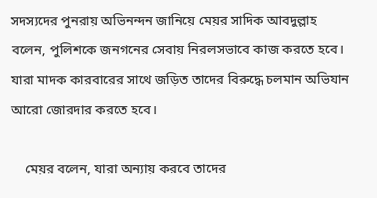সদস্যদের পুনরায় অভিনন্দন জানিয়ে মেয়র সাদিক আবদুল্লাহ বলেন, পুলিশকে জনগনের সেবায় নিরলসভাবে কাজ করতে হবে। যারা মাদক কারবারের সাথে জড়িত তাদের বিরুদ্ধে চলমান অভিযান আরো জোরদার করতে হবে।

    মেয়র বলেন, যারা অন্যায় করবে তাদের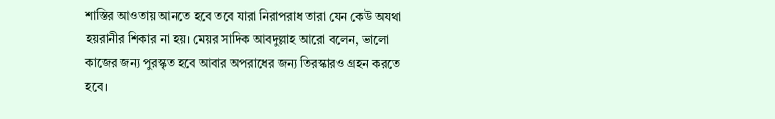শাস্তির আওতায় আনতে হবে তবে যারা নিরাপরাধ তারা যেন কেউ অযথা হয়রানীর শিকার না হয়। মেয়র সাদিক আবদুল্লাহ আরো বলেন, ভালো কাজের জন্য পুরস্কৃত হবে আবার অপরাধের জন্য তিরস্কারও গ্রহন করতে হবে।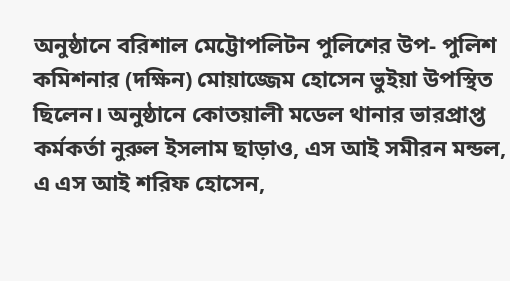অনুষ্ঠানে বরিশাল মেট্টোপলিটন পুলিশের উপ- পুলিশ কমিশনার (দক্ষিন) মোয়াজ্জেম হোসেন ভুইয়া উপস্থিত ছিলেন। অনুষ্ঠানে কোতয়ালী মডেল থানার ভারপ্রাপ্ত কর্মকর্তা নুরুল ইসলাম ছাড়াও, এস আই সমীরন মন্ডল, এ এস আই শরিফ হোসেন,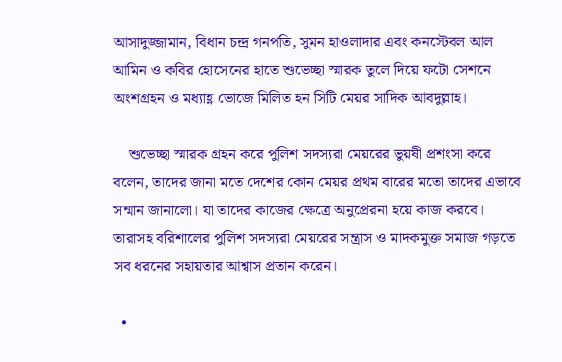আসাদুজ্জামান, বিধান চন্দ্র গনপতি, সুমন হাওলাদার এবং কনস্টেবল আল আমিন ও কবির হোসেনের হাতে শুভেচ্ছা স্মারক তুলে দিয়ে ফটো সেশনে অংশগ্রহন ও মধ্যাহ্ণ ভোজে মিলিত হন সিটি মেয়র সাদিক আবদুল্লাহ।

    শুভেচ্ছা স্মারক গ্রহন করে পুলিশ সদস্যরা মেয়রের ভুয়ষী প্রশংসা করে বলেন, তাদের জানা মতে দেশের কোন মেয়র প্রথম বারের মতো তাদের এভাবে সন্মান জানালো। যা তাদের কাজের ক্ষেত্রে অনুপ্রেরনা হয়ে কাজ করবে। তারাসহ বরিশালের পুলিশ সদস্যরা মেয়রের সন্ত্রাস ও মাদকমুক্ত সমাজ গড়তে সব ধরনের সহায়তার আশ্বাস প্রতান করেন।

  •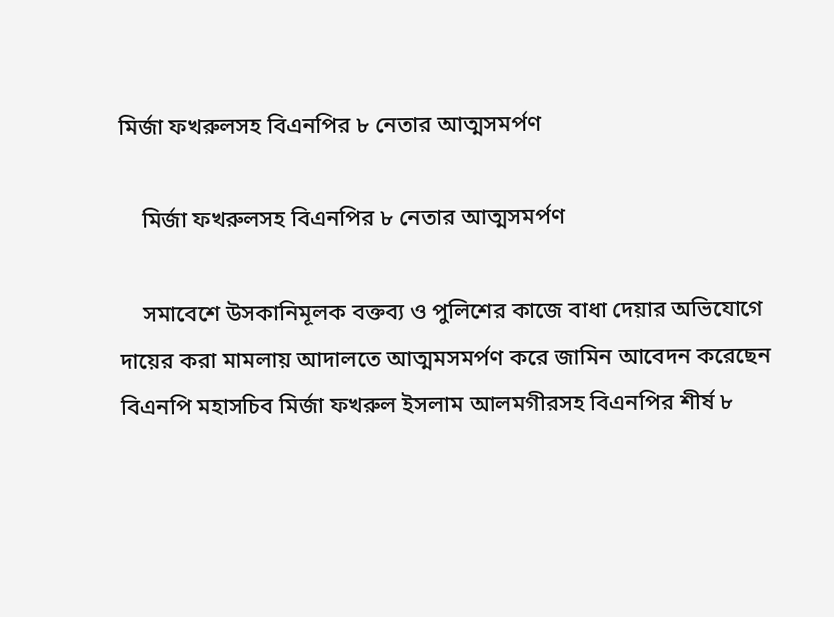মির্জা ফখরুলসহ বিএনপির ৮ নেতার আত্মসমর্পণ

    মির্জা ফখরুলসহ বিএনপির ৮ নেতার আত্মসমর্পণ

    সমাবেশে উসকানিমূলক বক্তব্য ও পুলিশের কাজে বাধা দেয়ার অভিযোগে দায়ের করা মামলায় আদালতে আত্মমসমর্পণ করে জামিন আবেদন করেছেন বিএনপি মহাসচিব মির্জা ফখরুল ইসলাম আলমগীরসহ বিএনপির শীর্ষ ৮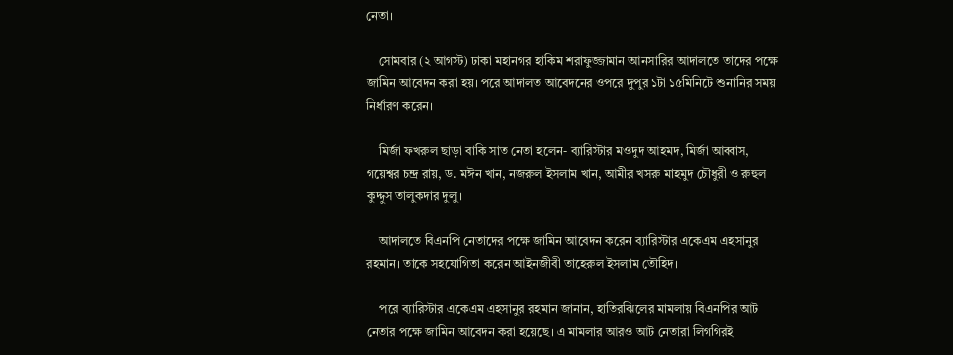নেতা।

    সোমবার (২ আগস্ট) ঢাকা মহানগর হাকিম শরাফুজ্জামান আনসারির আদালতে তাদের পক্ষে জামিন আবেদন করা হয়। পরে আদালত আবেদনের ওপরে দুপুর ১টা ১৫মিনিটে শুনানির সময় নির্ধারণ করেন।

    মির্জা ফখরুল ছাড়া বাকি সাত নেতা হলেন- ব্যারিস্টার মওদুদ আহমদ, মির্জা আব্বাস, গয়েশ্বর চন্দ্র রায়, ড. মঈন খান, নজরুল ইসলাম খান, আমীর খসরু মাহমুদ চৌধুরী ও রুহুল কুদ্দুস তালুকদার দুলু।

    আদালতে বিএনপি নেতাদের পক্ষে জামিন আবেদন করেন ব্যারিস্টার একেএম এহসানুর রহমান। তাকে সহযোগিতা করেন আইনজীবী তাহেরুল ইসলাম তৌহিদ।

    পরে ব্যারিস্টার একেএম এহসানুর রহমান জানান, হাতিরঝিলের মামলায় বিএনপির আট নেতার পক্ষে জামিন আবেদন করা হয়েছে। এ মামলার আরও আট নেতারা লিগগিরই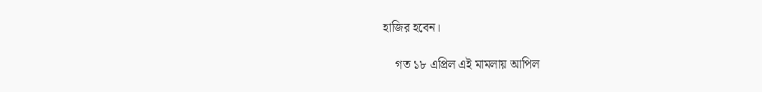হাজির হবেন।

    গত ১৮ এপ্রিল এই মামলায় আপিল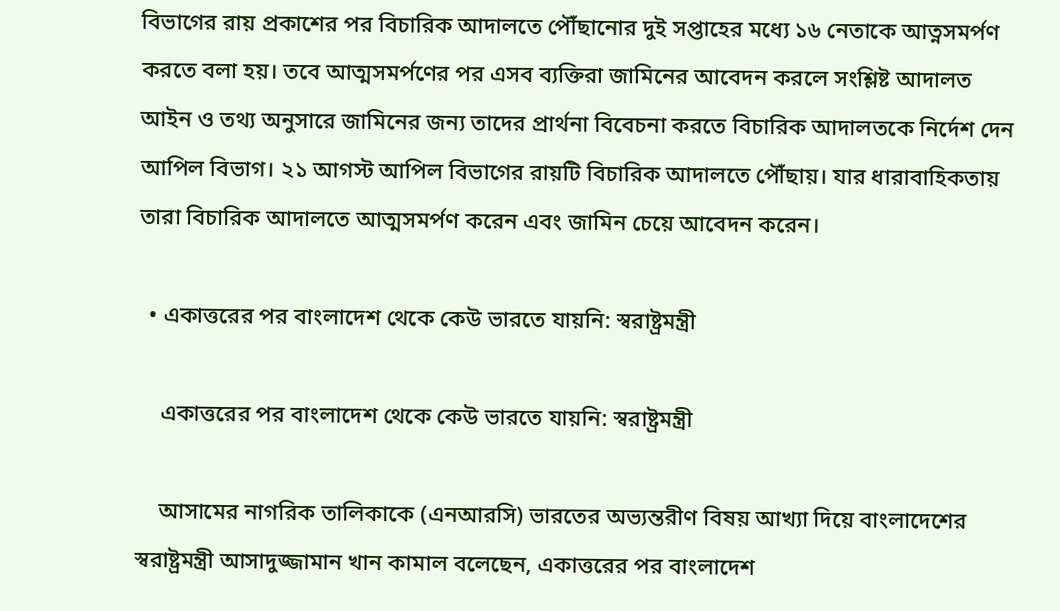বিভাগের রায় প্রকাশের পর বিচারিক আদালতে পৌঁছানোর দুই সপ্তাহের মধ্যে ১৬ নেতাকে আত্নসমর্পণ করতে বলা হয়। তবে আত্মসমর্পণের পর এসব ব্যক্তিরা জামিনের আবেদন করলে সংশ্লিষ্ট আদালত আইন ও তথ্য অনুসারে জামিনের জন্য তাদের প্রার্থনা বিবেচনা করতে বিচারিক আদালতকে নির্দেশ দেন আপিল বিভাগ। ২১ আগস্ট আপিল বিভাগের রায়টি বিচারিক আদালতে পৌঁছায়। যার ধারাবাহিকতায় তারা বিচারিক আদালতে আত্মসমর্পণ করেন এবং জামিন চেয়ে আবেদন করেন।

  • একাত্তরের পর বাংলাদেশ থেকে কেউ ভারতে যায়নি: স্বরাষ্ট্রমন্ত্রী

    একাত্তরের পর বাংলাদেশ থেকে কেউ ভারতে যায়নি: স্বরাষ্ট্রমন্ত্রী

    আসামের নাগরিক তালিকাকে (এনআরসি) ভারতের অভ্যন্তরীণ বিষয় আখ্যা দিয়ে বাংলাদেশের স্বরাষ্ট্রমন্ত্রী আসাদুজ্জামান খান কামাল বলেছেন, একাত্তরের পর বাংলাদেশ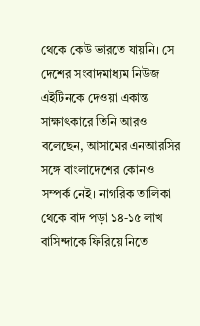থেকে কেউ ভারতে যায়নি। সে দেশের সংবাদমাধ্যম নিউজ এইটিনকে দেওয়া একান্ত সাক্ষাৎকারে তিনি আরও বলেছেন, আসামের এনআরসির সঙ্গে বাংলাদেশের কোনও সম্পর্ক নেই। নাগরিক তালিকা থেকে বাদ পড়া ১৪-১৫ লাখ বাসিন্দাকে ফিরিয়ে নিতে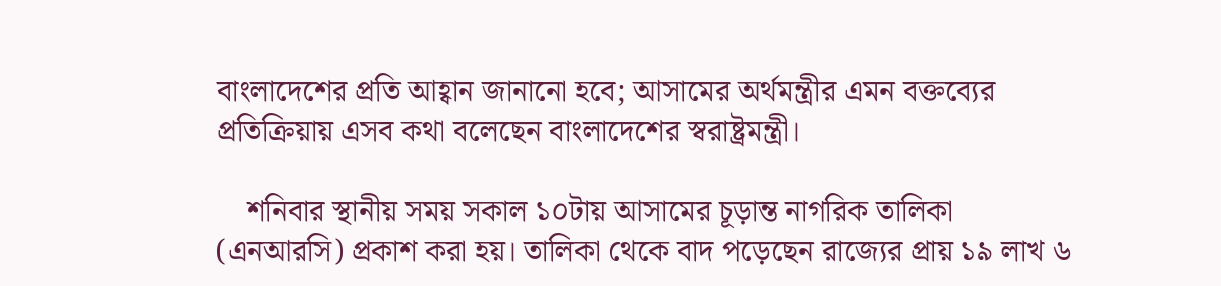বাংলাদেশের প্রতি আহ্বান জানানো হবে; আসামের অর্থমন্ত্রীর এমন বক্তব্যের প্রতিক্রিয়ায় এসব কথা বলেছেন বাংলাদেশের স্বরাষ্ট্রমন্ত্রী।

    শনিবার স্থানীয় সময় সকাল ১০টায় আসামের চূড়ান্ত নাগরিক তালিকা (এনআরসি) প্রকাশ করা হয়। তালিকা থেকে বাদ পড়েছেন রাজ্যের প্রায় ১৯ লাখ ৬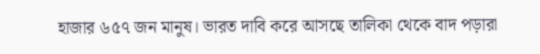হাজার ৬৫৭ জন মানুষ। ভারত দাবি করে আসছে তালিকা থেকে বাদ পড়ারা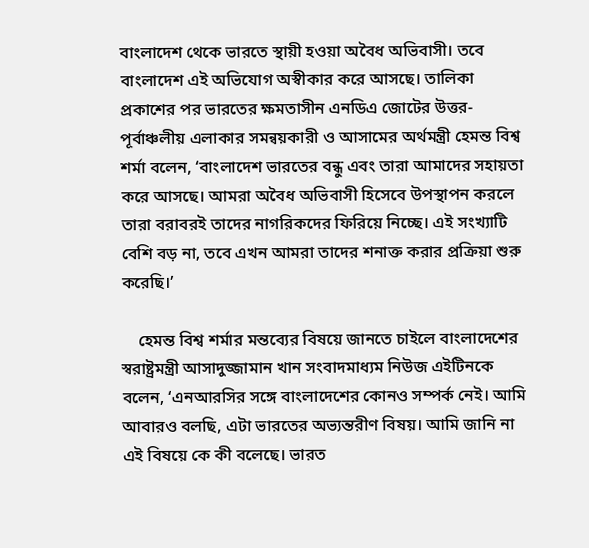বাংলাদেশ থেকে ভারতে স্থায়ী হওয়া অবৈধ অভিবাসী। তবে বাংলাদেশ এই অভিযোগ অস্বীকার করে আসছে। তালিকা প্রকাশের পর ভারতের ক্ষমতাসীন এনডিএ জোটের উত্তর-পূর্বাঞ্চলীয় এলাকার সমন্বয়কারী ও আসামের অর্থমন্ত্রী হেমন্ত বিশ্ব শর্মা বলেন, ‘বাংলাদেশ ভারতের বন্ধু এবং তারা আমাদের সহায়তা করে আসছে। আমরা অবৈধ অভিবাসী হিসেবে উপস্থাপন করলে তারা বরাবরই তাদের নাগরিকদের ফিরিয়ে নিচ্ছে। এই সংখ্যাটি বেশি বড় না, তবে এখন আমরা তাদের শনাক্ত করার প্রক্রিয়া শুরু করেছি।’

    হেমন্ত বিশ্ব শর্মার মন্তব্যের বিষয়ে জানতে চাইলে বাংলাদেশের স্বরাষ্ট্রমন্ত্রী আসাদুজ্জামান খান সংবাদমাধ্যম নিউজ এইটিনকে বলেন, ‘এনআরসির সঙ্গে বাংলাদেশের কোনও সম্পর্ক নেই। আমি আবারও বলছি, এটা ভারতের অভ্যন্তরীণ বিষয়। আমি জানি না এই বিষয়ে কে কী বলেছে। ভারত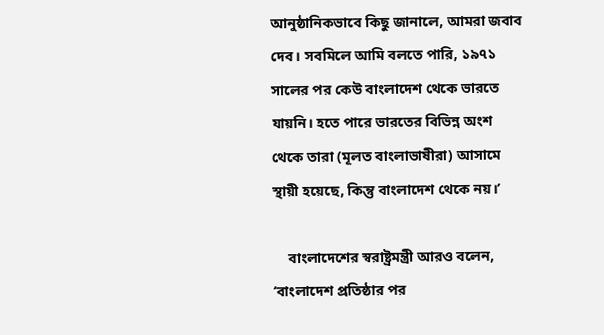আনুষ্ঠানিকভাবে কিছু জানালে, আমরা জবাব দেব। সবমিলে আমি বলতে পারি, ১৯৭১ সালের পর কেউ বাংলাদেশ থেকে ভারতে যায়নি। হতে পারে ভারতের বিভিন্ন অংশ থেকে তারা (মূলত বাংলাভাষীরা) আসামে স্থায়ী হয়েছে, কিন্তু বাংলাদেশ থেকে নয়।’

    বাংলাদেশের স্বরাষ্ট্রমন্ত্রী আরও বলেন, ‘বাংলাদেশ প্রতিষ্ঠার পর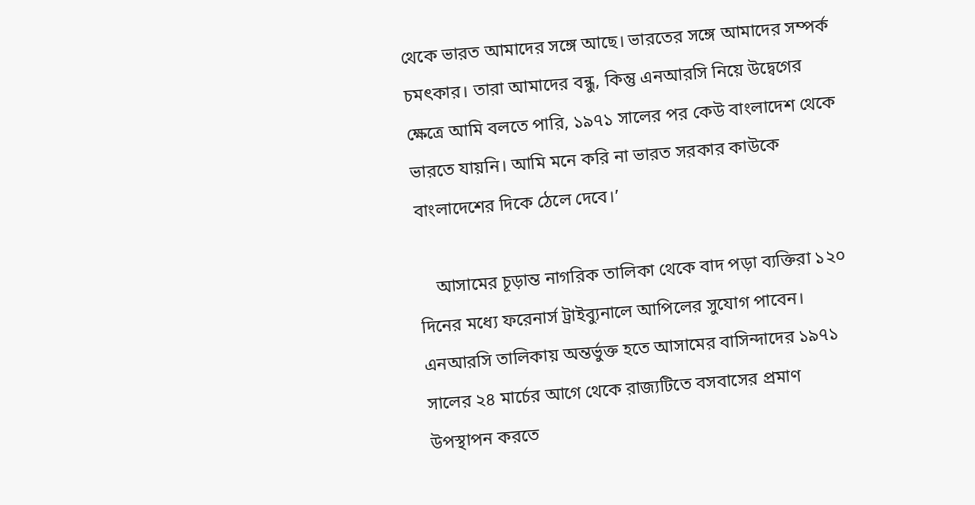থেকে ভারত আমাদের সঙ্গে আছে। ভারতের সঙ্গে আমাদের সম্পর্ক চমৎকার। তারা আমাদের বন্ধু, কিন্তু এনআরসি নিয়ে উদ্বেগের ক্ষেত্রে আমি বলতে পারি, ১৯৭১ সালের পর কেউ বাংলাদেশ থেকে ভারতে যায়নি। আমি মনে করি না ভারত সরকার কাউকে বাংলাদেশের দিকে ঠেলে দেবে।’

    আসামের চূড়ান্ত নাগরিক তালিকা থেকে বাদ পড়া ব্যক্তিরা ১২০ দিনের মধ্যে ফরেনার্স ট্রাইব্যুনালে আপিলের সুযোগ পাবেন। এনআরসি তালিকায় অন্তর্ভুক্ত হতে আসামের বাসিন্দাদের ১৯৭১ সালের ২৪ মার্চের আগে থেকে রাজ্যটিতে বসবাসের প্রমাণ উপস্থাপন করতে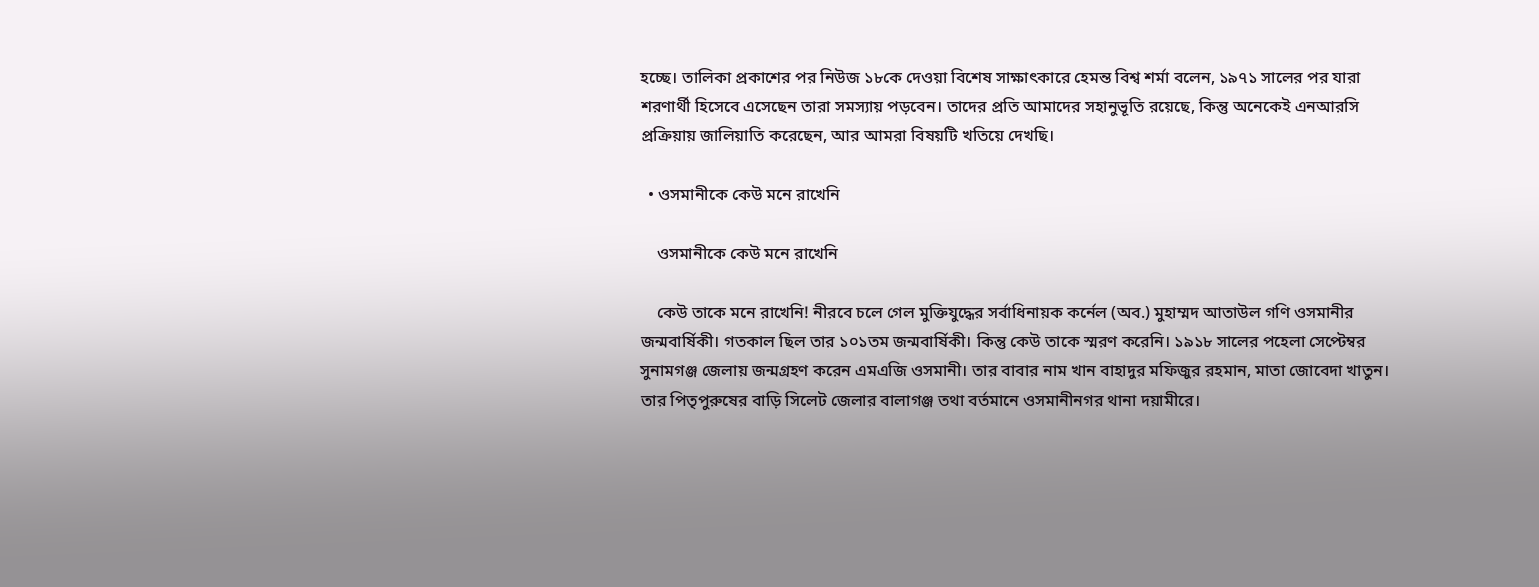হচ্ছে। তালিকা প্রকাশের পর নিউজ ১৮কে দেওয়া বিশেষ সাক্ষাৎকারে হেমন্ত বিশ্ব শর্মা বলেন, ১৯৭১ সালের পর যারা শরণার্থী হিসেবে এসেছেন তারা সমস্যায় পড়বেন। তাদের প্রতি আমাদের সহানুভূতি রয়েছে, কিন্তু অনেকেই এনআরসি প্রক্রিয়ায় জালিয়াতি করেছেন, আর আমরা বিষয়টি খতিয়ে দেখছি।

  • ওসমানীকে কেউ মনে রাখেনি

    ওসমানীকে কেউ মনে রাখেনি

    কেউ তাকে মনে রাখেনি! নীরবে চলে গেল মুক্তিযুদ্ধের সর্বাধিনায়ক কর্নেল (অব.) মুহাম্মদ আতাউল গণি ওসমানীর জন্মবার্ষিকী। গতকাল ছিল তার ১০১তম জন্মবার্ষিকী। কিন্তু কেউ তাকে স্মরণ করেনি। ১৯১৮ সালের পহেলা সেপ্টেম্বর সুনামগঞ্জ জেলায় জন্মগ্রহণ করেন এমএজি ওসমানী। তার বাবার নাম খান বাহাদুর মফিজুর রহমান, মাতা জোবেদা খাতুন। তার পিতৃপুরুষের বাড়ি সিলেট জেলার বালাগঞ্জ তথা বর্তমানে ওসমানীনগর থানা দয়ামীরে।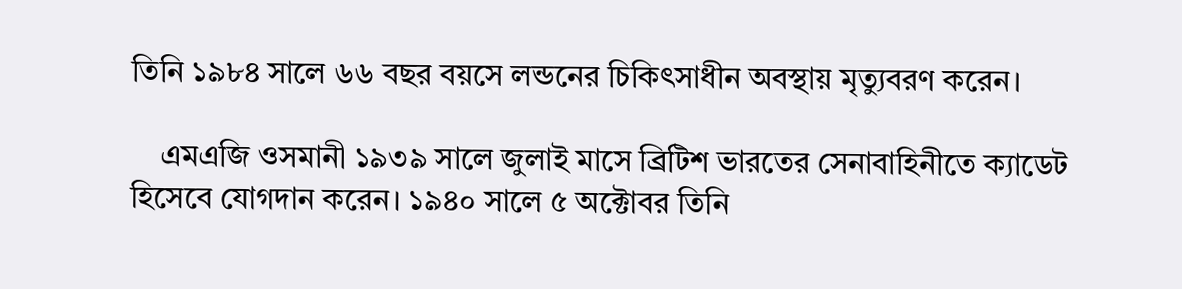তিনি ১৯৮৪ সালে ৬৬ বছর বয়সে লন্ডনের চিকিৎসাধীন অবস্থায় মৃত্যুবরণ করেন।

    এমএজি ওসমানী ১৯৩৯ সালে জুলাই মাসে ব্রিটিশ ভারতের সেনাবাহিনীতে ক্যাডেট হিসেবে যোগদান করেন। ১৯৪০ সালে ৫ অক্টোবর তিনি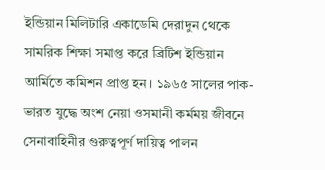ইন্ডিয়ান মিলিটারি একাডেমি দেরাদুন থেকে সামরিক শিক্ষা সমাপ্ত করে ব্রিটিশ ইন্ডিয়ান আর্মিতে কমিশন প্রাপ্ত হন। ১৯৬৫ সালের পাক-ভারত যুদ্ধে অংশ নেয়া ওসমানী কর্মময় জীবনে সেনাবাহিনীর গুরুত্বপূর্ণ দায়িত্ব পালন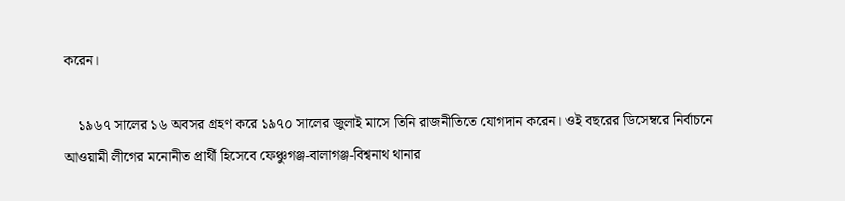করেন।

    ১৯৬৭ সালের ১৬ অবসর গ্রহণ করে ১৯৭০ সালের জুলাই মাসে তিনি রাজনীতিতে যোগদান করেন। ওই বছরের ডিসেম্বরে নির্বাচনে আওয়ামী লীগের মনোনীত প্রার্থী হিসেবে ফেঞ্চুগঞ্জ-বালাগঞ্জ-বিশ্বনাথ থানার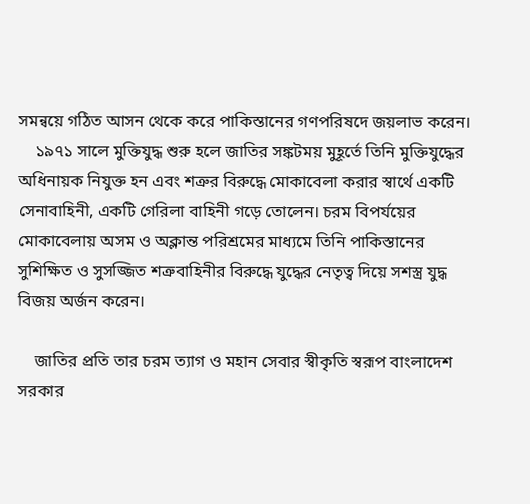সমন্বয়ে গঠিত আসন থেকে করে পাকিস্তানের গণপরিষদে জয়লাভ করেন।
    ১৯৭১ সালে মুক্তিযুদ্ধ শুরু হলে জাতির সঙ্কটময় মুহূর্তে তিনি মুক্তিযুদ্ধের অধিনায়ক নিযুক্ত হন এবং শত্রুর বিরুদ্ধে মোকাবেলা করার স্বার্থে একটি সেনাবাহিনী, একটি গেরিলা বাহিনী গড়ে তোলেন। চরম বিপর্যয়ের মোকাবেলায় অসম ও অক্লান্ত পরিশ্রমের মাধ্যমে তিনি পাকিস্তানের সুশিক্ষিত ও সুসজ্জিত শত্রুবাহিনীর বিরুদ্ধে যুদ্ধের নেতৃত্ব দিয়ে সশস্ত্র যুদ্ধ বিজয় অর্জন করেন।

    জাতির প্রতি তার চরম ত্যাগ ও মহান সেবার স্বীকৃতি স্বরূপ বাংলাদেশ সরকার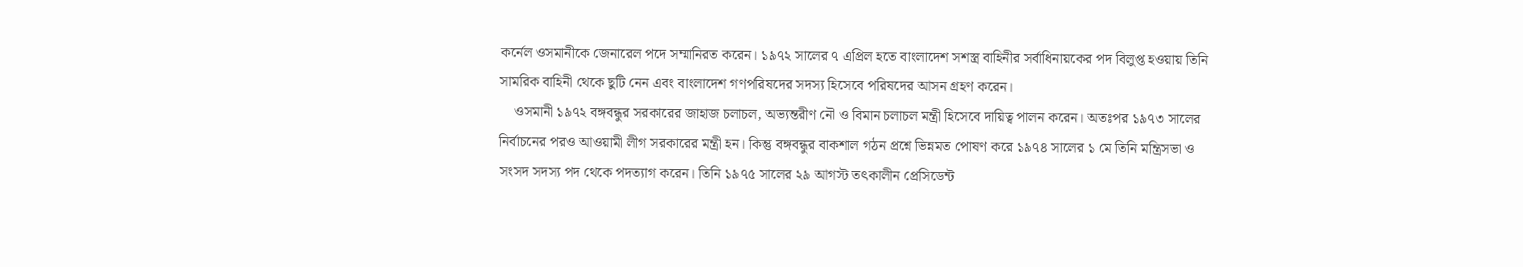কর্নেল ওসমানীকে জেনারেল পদে সম্মানিরত করেন। ১৯৭২ সালের ৭ এপ্রিল হতে বাংলাদেশ সশস্ত্র বাহিনীর সর্বাধিনায়কের পদ বিলুপ্ত হওয়ায় তিনি সামরিক বাহিনী থেকে ছুটি নেন এবং বাংলাদেশ গণপরিষদের সদস্য হিসেবে পরিষদের আসন গ্রহণ করেন।
    ওসমানী ১৯৭২ বঙ্গবন্ধুর সরকারের জাহাজ চলাচল, অভ্যন্তরীণ নৌ ও বিমান চলাচল মন্ত্রী হিসেবে দায়িত্ব পালন করেন। অতঃপর ১৯৭৩ সালের নির্বাচনের পরও আওয়ামী লীগ সরকারের মন্ত্রী হন। কিন্তু বঙ্গবন্ধুর বাকশাল গঠন প্রশ্নে ভিন্নমত পোষণ করে ১৯৭৪ সালের ১ মে তিনি মন্ত্রিসভা ও সংসদ সদস্য পদ থেকে পদত্যাগ করেন। তিনি ১৯৭৫ সালের ২৯ আগস্ট তৎকালীন প্রেসিডেন্ট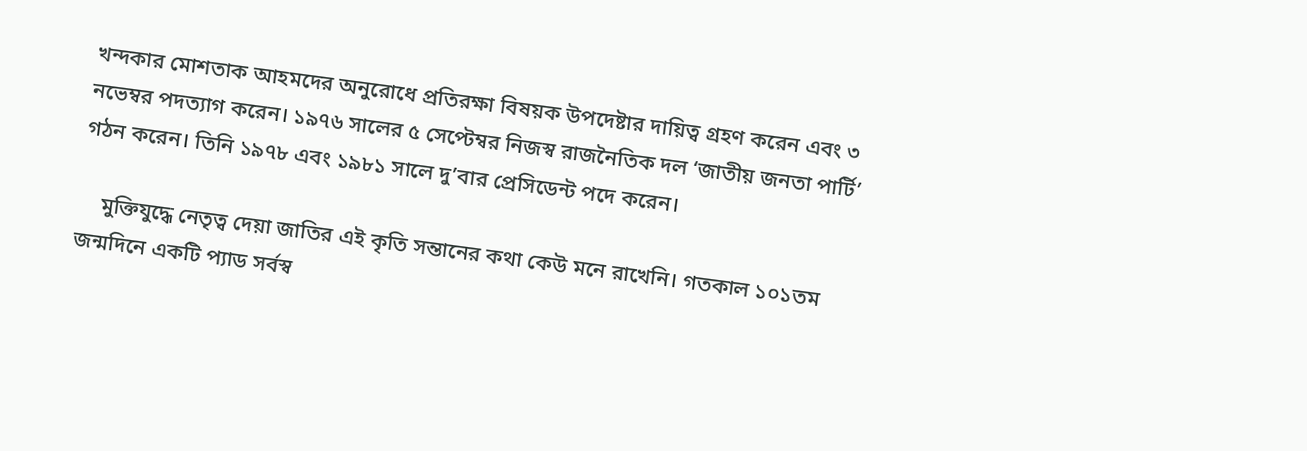খন্দকার মোশতাক আহমদের অনুরোধে প্রতিরক্ষা বিষয়ক উপদেষ্টার দায়িত্ব গ্রহণ করেন এবং ৩ নভেম্বর পদত্যাগ করেন। ১৯৭৬ সালের ৫ সেপ্টেম্বর নিজস্ব রাজনৈতিক দল ‘জাতীয় জনতা পার্টি’ গঠন করেন। তিনি ১৯৭৮ এবং ১৯৮১ সালে দু’বার প্রেসিডেন্ট পদে করেন।

    মুক্তিযুদ্ধে নেতৃত্ব দেয়া জাতির এই কৃতি সন্তানের কথা কেউ মনে রাখেনি। গতকাল ১০১তম জন্মদিনে একটি প্যাড সর্বস্ব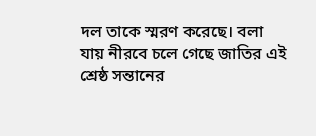দল তাকে স্মরণ করেছে। বলা যায় নীরবে চলে গেছে জাতির এই শ্রেষ্ঠ সন্তানের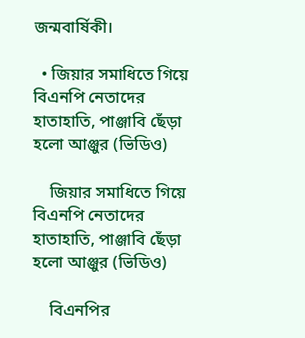জন্মবার্ষিকী।

  • জিয়ার সমাধিতে গিয়ে বিএনপি নেতাদের হাতাহাতি, পাঞ্জাবি ছেঁড়া হলো আঞ্জুর (ভিডিও)

    জিয়ার সমাধিতে গিয়ে বিএনপি নেতাদের হাতাহাতি, পাঞ্জাবি ছেঁড়া হলো আঞ্জুর (ভিডিও)

    বিএনপির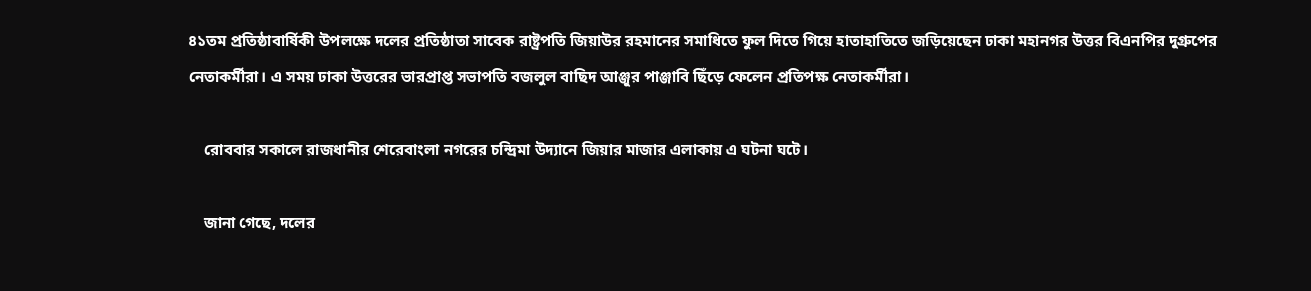৪১তম প্রতিষ্ঠাবার্ষিকী উপলক্ষে দলের প্রতিষ্ঠাতা সাবেক রাষ্ট্রপতি জিয়াউর রহমানের সমাধিতে ফুল দিতে গিয়ে হাতাহাতিতে জড়িয়েছেন ঢাকা মহানগর উত্তর বিএনপির দুগ্রুপের নেতাকর্মীরা। এ সময় ঢাকা উত্তরের ভারপ্রাপ্ত সভাপতি বজলুল বাছিদ আঞ্জুর পাঞ্জাবি ছিঁড়ে ফেলেন প্রতিপক্ষ নেতাকর্মীরা।

    রোববার সকালে রাজধানীর শেরেবাংলা নগরের চন্দ্রিমা উদ্যানে জিয়ার মাজার এলাকায় এ ঘটনা ঘটে।

    জানা গেছে, দলের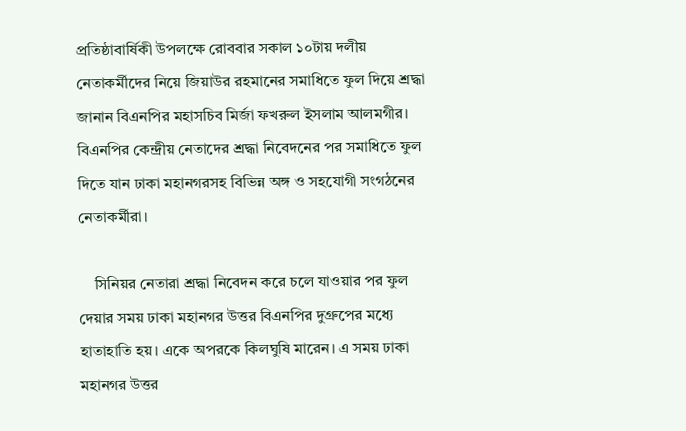প্রতিষ্ঠাবার্ষিকী উপলক্ষে রোববার সকাল ১০টায় দলীয় নেতাকর্মীদের নিয়ে জিয়াউর রহমানের সমাধিতে ফুল দিয়ে শ্রদ্ধা জানান বিএনপির মহাসচিব মির্জা ফখরুল ইসলাম আলমগীর। বিএনপির কেন্দ্রীয় নেতাদের শ্রদ্ধা নিবেদনের পর সমাধিতে ফুল দিতে যান ঢাকা মহানগরসহ বিভিন্ন অঙ্গ ও সহযোগী সংগঠনের নেতাকর্মীরা।

    সিনিয়র নেতারা শ্রদ্ধা নিবেদন করে চলে যাওয়ার পর ফুল দেয়ার সময় ঢাকা মহানগর উত্তর বিএনপির দুগ্রুপের মধ্যে হাতাহাতি হয়। একে অপরকে কিলঘুষি মারেন। এ সময় ঢাকা মহানগর উত্তর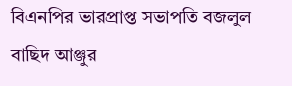বিএনপির ভারপ্রাপ্ত সভাপতি বজলুল বাছিদ আঞ্জুর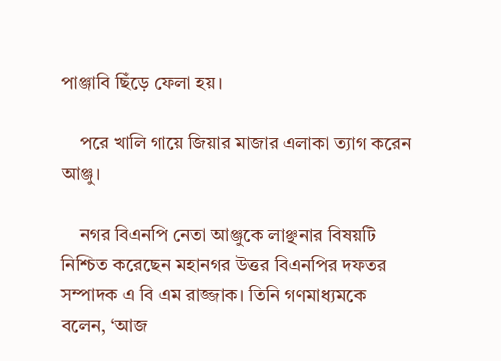পাঞ্জাবি ছিঁড়ে ফেলা হয়।

    পরে খালি গায়ে জিয়ার মাজার এলাকা ত্যাগ করেন আঞ্জু।

    নগর বিএনপি নেতা আঞ্জুকে লাঞ্ছনার বিষয়টি নিশ্চিত করেছেন মহানগর উত্তর বিএনপির দফতর সম্পাদক এ বি এম রাজ্জাক। তিনি গণমাধ্যমকে বলেন, ‘আজ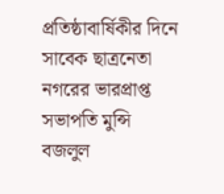প্রতিষ্ঠাবার্ষিকীর দিনে সাবেক ছাত্রনেতা নগরের ভারপ্রাপ্ত সভাপতি মুন্সি বজলুল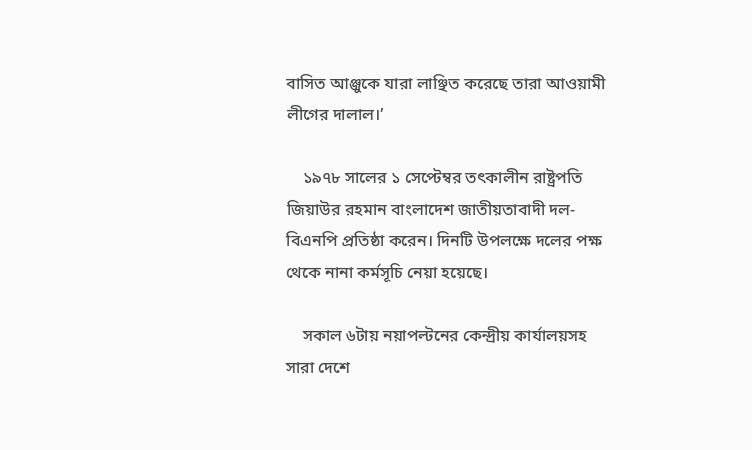বাসিত আঞ্জুকে যারা লাঞ্ছিত করেছে তারা আওয়ামী লীগের দালাল।’

    ১৯৭৮ সালের ১ সেপ্টেম্বর তৎকালীন রাষ্ট্রপতি জিয়াউর রহমান বাংলাদেশ জাতীয়তাবাদী দল-বিএনপি প্রতিষ্ঠা করেন। দিনটি উপলক্ষে দলের পক্ষ থেকে নানা কর্মসূচি নেয়া হয়েছে।

    সকাল ৬টায় নয়াপল্টনের কেন্দ্রীয় কার্যালয়সহ সারা দেশে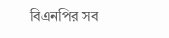বিএনপির সব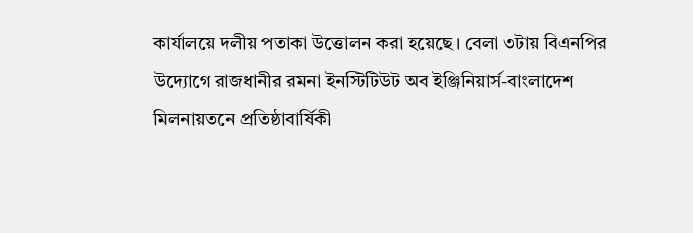কার্যালয়ে দলীয় পতাকা উত্তোলন করা হয়েছে। বেলা ৩টায় বিএনপির উদ্যোগে রাজধানীর রমনা ইনস্টিটিউট অব ইঞ্জিনিয়ার্স-বাংলাদেশ মিলনায়তনে প্রতিষ্ঠাবার্ষিকী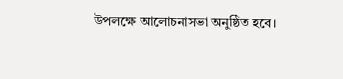উপলক্ষে আলোচনাসভা অনুষ্ঠিত হবে।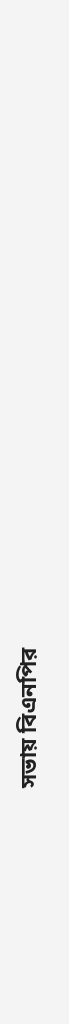সভায় বিএনপির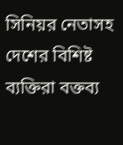সিনিয়র নেতাসহ দেশের বিশিষ্ট ব্যক্তিরা বক্তব্য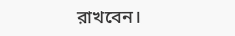রাখবেন।